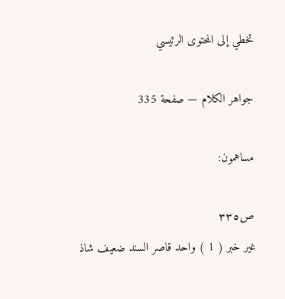تخطي إلى المحتوى الرئيسي

جواهر الكلام — صفحة 335

مساهمون:

ص٣٣٥
غير خبر ( 1 ) واحد قاصر السند ضعيف شاذ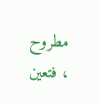مطروح ، فتعين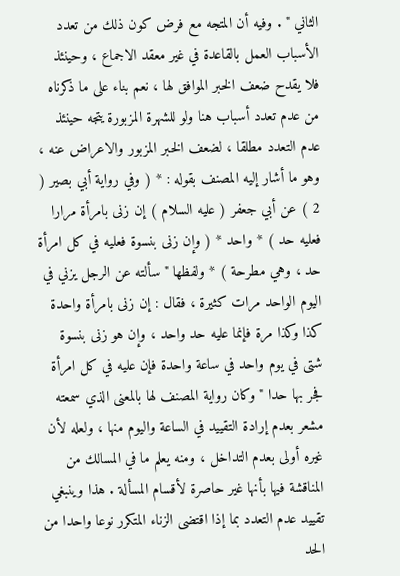الثاني " . وفيه أن المتجه مع فرض كون ذلك من تعدد الأسباب العمل بالقاعدة في غير معقد الاجماع ، وحينئذ فلا يقدح ضعف الخبر الموافق لها ، نعم بناء على ما ذكرناه من عدم تعدد أسباب هنا ولو للشهرة المزبورة يتجه حينئذ عدم التعدد مطلقا ، لضعف الخبر المزبور والاعراض عنه ، وهو ما أشار إليه المصنف بقوله : * ( وفي رواية أبي بصير ( 2 ) عن أبي جعفر ( عليه السلام ) إن زنى بامرأة مرارا فعليه حد ) * واحد * ( وإن زنى بنسوة فعليه في كل امرأة حد ، وهي مطرحة ) * ولفظها " سألته عن الرجل يزني في اليوم الواحد مرات كثيرة ، فقال : إن زنى بامرأة واحدة كذا وكذا مرة فإنما عليه حد واحد ، وإن هو زنى بنسوة شتى في يوم واحد في ساعة واحدة فإن عليه في كل امرأة فجر بها حدا " وكان رواية المصنف لها بالمعنى الذي سمعته مشعر بعدم إرادة التقييد في الساعة واليوم منها ، ولعله لأن غيره أولى بعدم التداخل ، ومنه يعلم ما في المسالك من المناقشة فيها بأنها غير حاصرة لأقسام المسألة . هذا وينبغي تقييد عدم التعدد بما إذا اقتضى الزناء المتكرر نوعا واحدا من الحد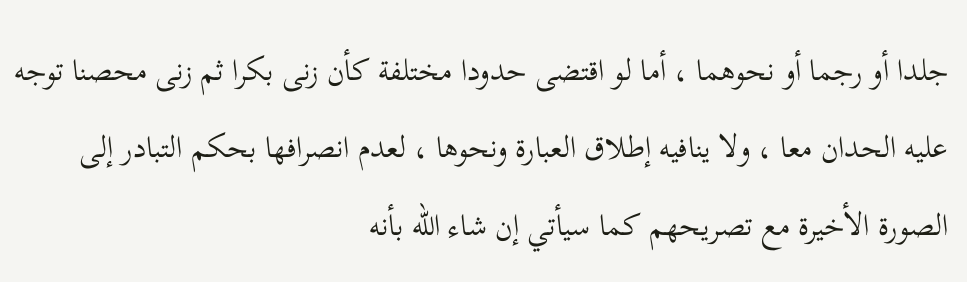جلدا أو رجما أو نحوهما ، أما لو اقتضى حدودا مختلفة كأن زنى بكرا ثم زنى محصنا توجه عليه الحدان معا ، ولا ينافيه إطلاق العبارة ونحوها ، لعدم انصرافها بحكم التبادر إلى الصورة الأخيرة مع تصريحهم كما سيأتي إن شاء الله بأنه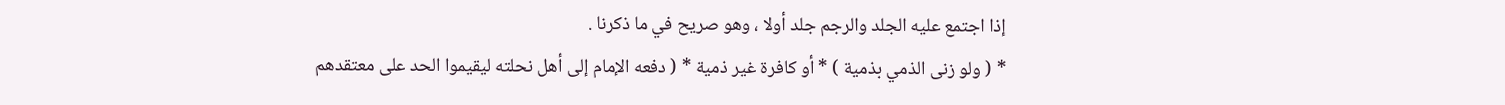إذا اجتمع عليه الجلد والرجم جلد أولا ، وهو صريح في ما ذكرنا .
* ( ولو زنى الذمي بذمية ) * أو كافرة غير ذمية * ( دفعه الإمام إلى أهل نحلته ليقيموا الحد على معتقدهم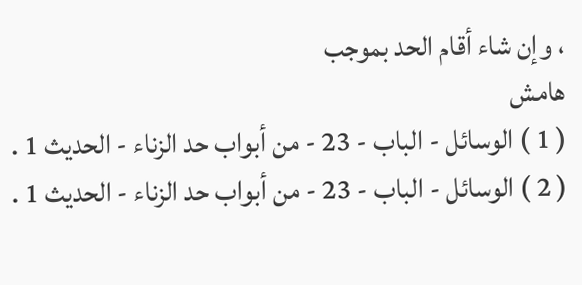، وإن شاء أقام الحد بموجب
هامش
( 1 ) الوسائل - الباب - 23 - من أبواب حد الزناء - الحديث 1 . ( 2 ) الوسائل - الباب - 23 - من أبواب حد الزناء - الحديث 1 .